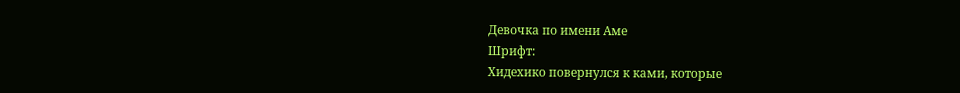Девочка по имени Аме
Шрифт:
Хидехико повернулся к ками, которые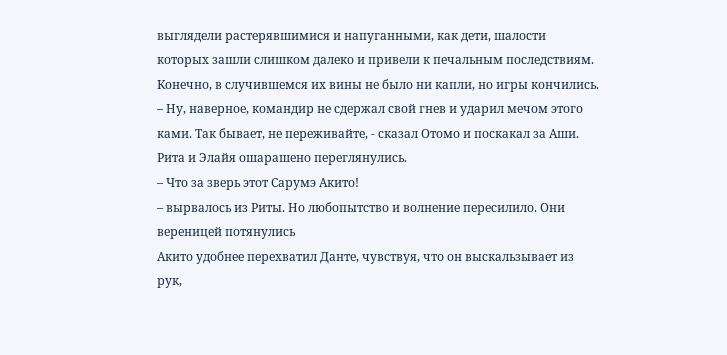выглядели растерявшимися и напуганными, как дети, шалости которых зашли слишком далеко и привели к печальным последствиям. Конечно, в случившемся их вины не было ни капли, но игры кончились.
– Ну, наверное, командир не сдержал свой гнев и ударил мечом этого ками. Так бывает, не переживайте, - сказал Отомо и поскакал за Аши.
Рита и Элайя ошарашено переглянулись.
– Что за зверь этот Сарумэ Акито!
– вырвалось из Риты. Но любопытство и волнение пересилило. Они вереницей потянулись
Акито удобнее перехватил Данте, чувствуя, что он выскальзывает из рук,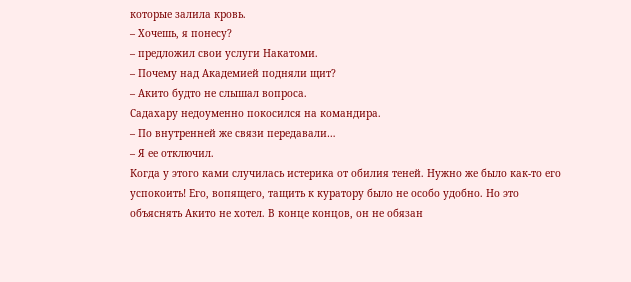которые залила кровь.
– Хочешь, я понесу?
– предложил свои услуги Накатоми.
– Почему над Академией подняли щит?
– Акито будто не слышал вопроса.
Садахару недоуменно покосился на командира.
– По внутренней же связи передавали…
– Я ее отключил.
Когда у этого ками случилась истерика от обилия теней. Нужно же было как-то его успокоить! Его, вопящего, тащить к куратору было не особо удобно. Но это объяснять Акито не хотел. В конце концов, он не обязан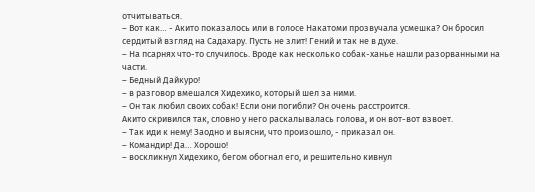отчитываться.
– Вот как… - Акито показалось или в голосе Накатоми прозвучала усмешка? Он бросил сердитый взгляд на Садахару. Пусть не злит! Гений и так не в духе.
– На псарнях что-то случилось. Вроде как несколько собак-ханье нашли разорванными на части.
– Бедный Дайкуро!
– в разговор вмешался Хидехико, который шел за ними.
– Он так любил своих собак! Если они погибли? Он очень расстроится.
Акито скривился так, словно у него раскалывалась голова, и он вот-вот взвоет.
– Так иди к нему! Заодно и выясни, что произошло, - приказал он.
– Командир! Да… Хорошо!
– воскликнул Хидехико, бегом обогнал его, и решительно кивнул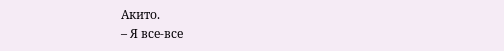Акито.
– Я все-все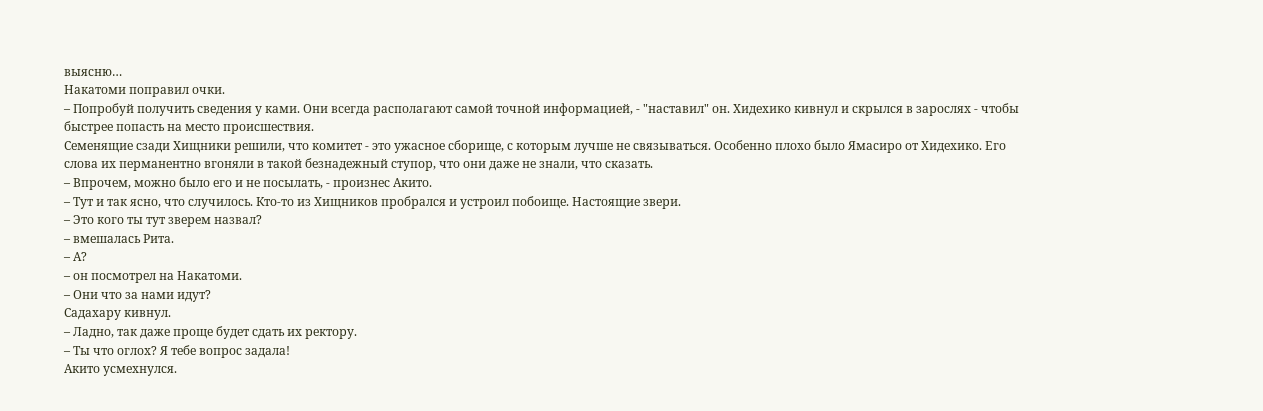выясню…
Накатоми поправил очки.
– Попробуй получить сведения у ками. Они всегда располагают самой точной информацией, - "наставил" он. Хидехико кивнул и скрылся в зарослях - чтобы быстрее попасть на место происшествия.
Семенящие сзади Хищники решили, что комитет - это ужасное сборище, с которым лучше не связываться. Особенно плохо было Ямасиро от Хидехико. Его слова их перманентно вгоняли в такой безнадежный ступор, что они даже не знали, что сказать.
– Впрочем, можно было его и не посылать, - произнес Акито.
– Тут и так ясно, что случилось. Кто-то из Хищников пробрался и устроил побоище. Настоящие звери.
– Это кого ты тут зверем назвал?
– вмешалась Рита.
– А?
– он посмотрел на Накатоми.
– Они что за нами идут?
Садахару кивнул.
– Ладно, так даже проще будет сдать их ректору.
– Ты что оглох? Я тебе вопрос задала!
Акито усмехнулся.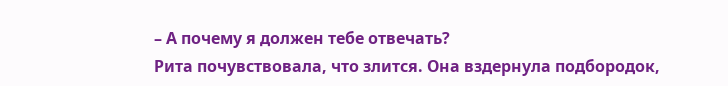– А почему я должен тебе отвечать?
Рита почувствовала, что злится. Она вздернула подбородок,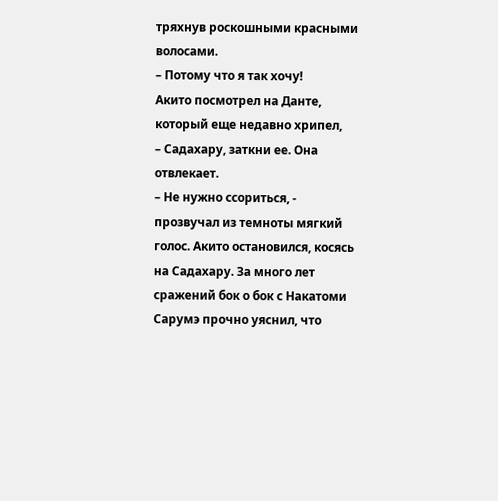тряхнув роскошными красными волосами.
– Потому что я так хочу!
Акито посмотрел на Данте, который еще недавно хрипел,
– Садахару, заткни ее. Она отвлекает.
– Не нужно ссориться, - прозвучал из темноты мягкий голос. Акито остановился, косясь на Садахару. За много лет сражений бок о бок с Накатоми Сарумэ прочно уяснил, что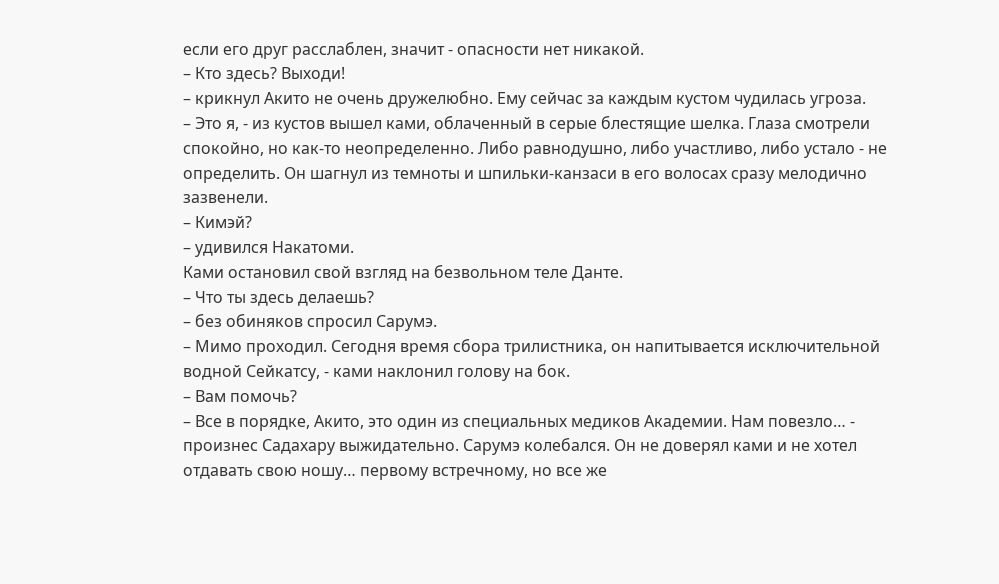если его друг расслаблен, значит - опасности нет никакой.
– Кто здесь? Выходи!
– крикнул Акито не очень дружелюбно. Ему сейчас за каждым кустом чудилась угроза.
– Это я, - из кустов вышел ками, облаченный в серые блестящие шелка. Глаза смотрели спокойно, но как-то неопределенно. Либо равнодушно, либо участливо, либо устало - не определить. Он шагнул из темноты и шпильки-канзаси в его волосах сразу мелодично зазвенели.
– Кимэй?
– удивился Накатоми.
Ками остановил свой взгляд на безвольном теле Данте.
– Что ты здесь делаешь?
– без обиняков спросил Сарумэ.
– Мимо проходил. Сегодня время сбора трилистника, он напитывается исключительной водной Сейкатсу, - ками наклонил голову на бок.
– Вам помочь?
– Все в порядке, Акито, это один из специальных медиков Академии. Нам повезло… - произнес Садахару выжидательно. Сарумэ колебался. Он не доверял ками и не хотел отдавать свою ношу… первому встречному, но все же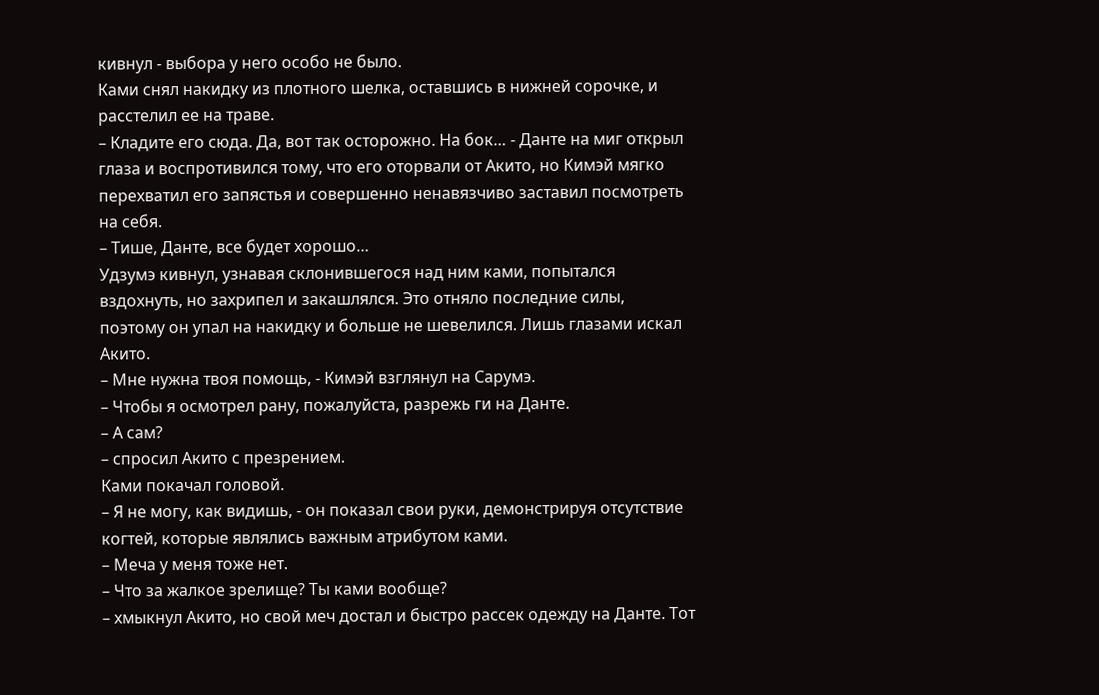кивнул - выбора у него особо не было.
Ками снял накидку из плотного шелка, оставшись в нижней сорочке, и расстелил ее на траве.
– Кладите его сюда. Да, вот так осторожно. На бок… - Данте на миг открыл глаза и воспротивился тому, что его оторвали от Акито, но Кимэй мягко перехватил его запястья и совершенно ненавязчиво заставил посмотреть на себя.
– Тише, Данте, все будет хорошо…
Удзумэ кивнул, узнавая склонившегося над ним ками, попытался вздохнуть, но захрипел и закашлялся. Это отняло последние силы, поэтому он упал на накидку и больше не шевелился. Лишь глазами искал Акито.
– Мне нужна твоя помощь, - Кимэй взглянул на Сарумэ.
– Чтобы я осмотрел рану, пожалуйста, разрежь ги на Данте.
– А сам?
– спросил Акито с презрением.
Ками покачал головой.
– Я не могу, как видишь, - он показал свои руки, демонстрируя отсутствие когтей, которые являлись важным атрибутом ками.
– Меча у меня тоже нет.
– Что за жалкое зрелище? Ты ками вообще?
– хмыкнул Акито, но свой меч достал и быстро рассек одежду на Данте. Тот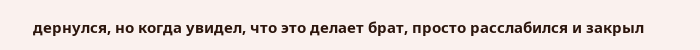дернулся, но когда увидел, что это делает брат, просто расслабился и закрыл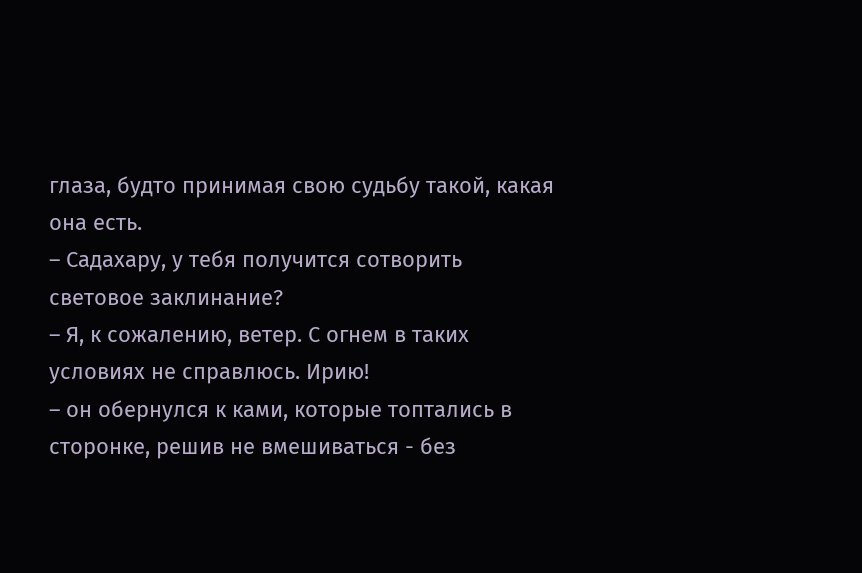глаза, будто принимая свою судьбу такой, какая она есть.
– Садахару, у тебя получится сотворить световое заклинание?
– Я, к сожалению, ветер. С огнем в таких условиях не справлюсь. Ирию!
– он обернулся к ками, которые топтались в сторонке, решив не вмешиваться - без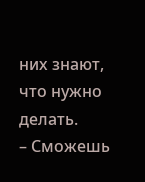них знают, что нужно делать.
– Сможешь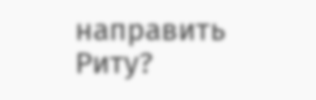направить Риту?